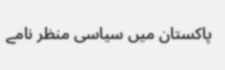پاکستان میں سیاسی منظر نامے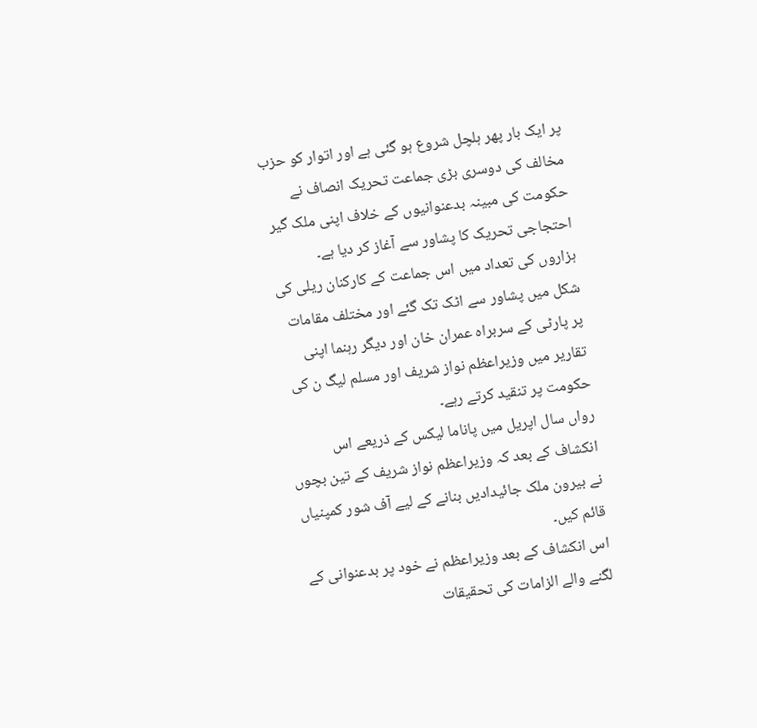پر ایک بار پھر ہلچل شروع ہو گئی ہے اور اتوار کو حزب مخالف کی دوسری بڑی جماعت تحریک انصاف نے حکومت کی مبینہ بدعنوانیوں کے خلاف اپنی ملک گیر احتجاجی تحریک کا پشاور سے آغاز کر دیا ہے۔
ہزاروں کی تعداد میں اس جماعت کے کارکنان ریلی کی شکل میں پشاور سے اٹک تک گئے اور مختلف مقامات پر پارٹی کے سربراہ عمران خان اور دیگر رہنما اپنی تقاریر میں وزیراعظم نواز شریف اور مسلم لیگ ن کی حکومت پر تنقید کرتے رہے۔
رواں سال اپریل میں پاناما لیکس کے ذریعے اس انکشاف کے بعد کہ وزیراعظم نواز شریف کے تین بچوں نے بیرون ملک جائیدادیں بنانے کے لیے آف شور کمپنیاں قائم کیں۔
اس انکشاف کے بعد وزیراعظم نے خود پر بدعنوانی کے لگنے والے الزامات کی تحقیقات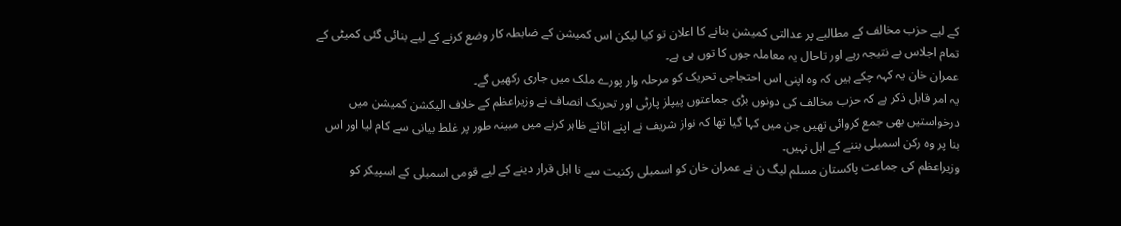کے لیے حزب مخالف کے مطالبے پر عدالتی کمیشن بنانے کا اعلان تو کیا لیکن اس کمیشن کے ضابطہ کار وضع کرنے کے لیے بنائی گئی کمیٹی کے تمام اجلاس بے نتیجہ رہے اور تاحال یہ معاملہ جوں کا توں ہی ہے۔
عمران خان یہ کہہ چکے ہیں کہ وہ اپنی اس احتجاجی تحریک کو مرحلہ وار پورے ملک میں جاری رکھیں گے۔
یہ امر قابل ذکر ہے کہ حزب مخالف کی دونوں بڑی جماعتوں پیپلز پارٹی اور تحریک انصاف نے وزیراعظم کے خلاف الیکشن کمیشن میں درخواستیں بھی جمع کروائی تھیں جن میں کہا گیا تھا کہ نواز شریف نے اپنے اثاثے ظاہر کرنے میں مبینہ طور پر غلط بیانی سے کام لیا اور اس بنا پر وہ رکن اسمبلی بننے کے اہل نہیں۔
وزیراعظم کی جماعت پاکستان مسلم لیگ ن نے عمران خان کو اسمبلی رکنیت سے نا اہل قرار دینے کے لیے قومی اسمبلی کے اسپیکر کو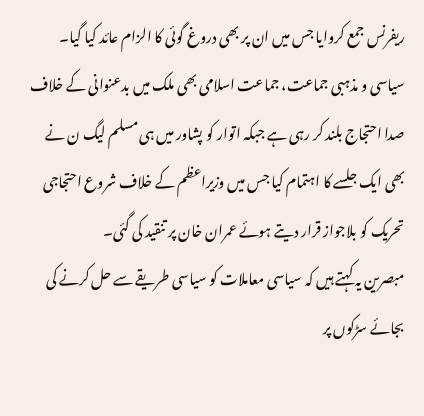ریفرنس جمع کروایا جس میں ان پر بھی دروغ گوئی کا الزام عائد کیا گیا۔
سیاسی و مذہبی جماعت، جماعت اسلامی بھی ملک میں بدعنوانی کے خلاف صدا احتجاج بلند کر رہی ہے جبکہ اتوار کو پشاور میں ہی مسلم لیگ ن نے بھی ایک جلسے کا اہتمام کیا جس میں وزیراعظم کے خلاف شروع احتجاجی تحریک کو بلاجواز قرار دیتے ہوئے عمران خان پر تنقید کی گئی۔
مبصرین یہ کہتے ہیں کہ سیاسی معاملات کو سیاسی طریقے سے حل کرنے کی بجائے سڑکوں پر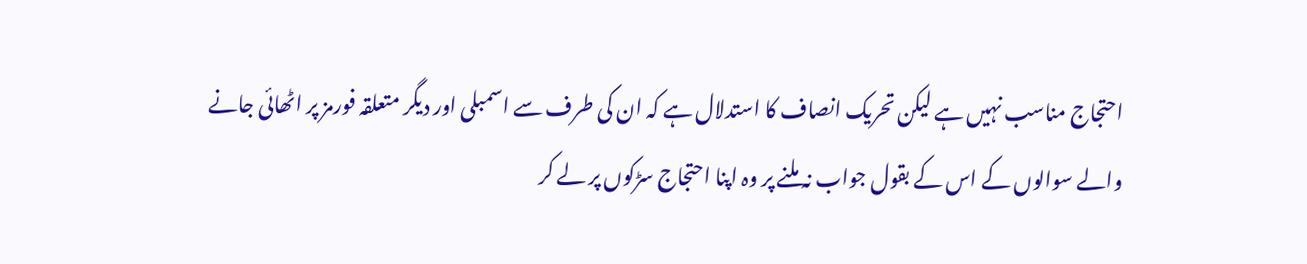احتجاج مناسب نہیں ہے لیکن تحریک انصاف کا استدلال ہے کہ ان کی طرف سے اسمبلی اور دیگر متعلقہ فورمز پر اٹھائی جانے والے سوالوں کے اس کے بقول جواب نہ ملنے پر وہ اپنا احتجاج سڑکوں پر لے کر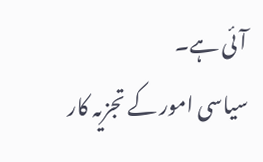آئی ہے۔
سیاسی امور کے تجزیہ کار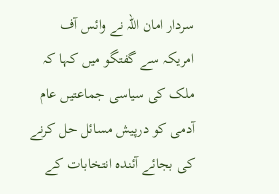سردار امان اللہ نے وائس آف امریکہ سے گفتگو میں کہا کہ ملک کی سیاسی جماعتیں عام آدمی کو درپیش مسائل حل کرنے کی بجائے آئندہ انتخابات کے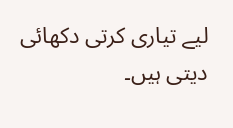لیے تیاری کرتی دکھائی دیتی ہیں۔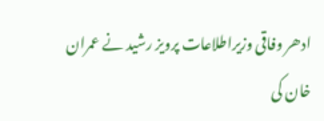ادھر وفاقی وزیراطلاعات پرویز رشید نے عمران خان کی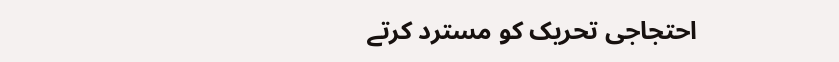احتجاجی تحریک کو مسترد کرتے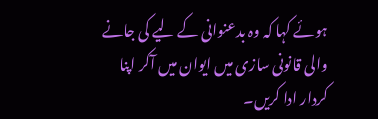ہوئے کہا کہ وہ بدعنوانی کے لیے کی جانے والی قانونی سازی میں ایوان میں آکر اپنا کردار ادا کریں۔